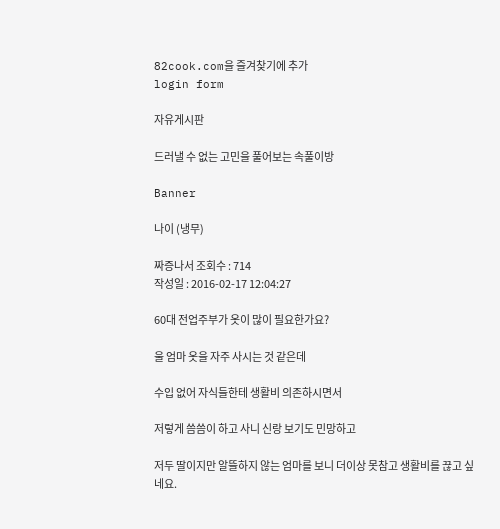82cook.com을 즐겨찾기에 추가
login form

자유게시판

드러낼 수 없는 고민을 풀어보는 속풀이방

Banner

나이 (냉무)

짜증나서 조회수 : 714
작성일 : 2016-02-17 12:04:27

60대 전업주부가 옷이 많이 필요한가요?

울 엄마 옷을 자주 사시는 것 같은데

수입 없어 자식들한테 생활비 의존하시면서

저렇게 씀씀이 하고 사니 신랑 보기도 민망하고

저두 딸이지만 알뜰하지 않는 엄마를 보니 더이상 못참고 생활비를 끊고 싶네요.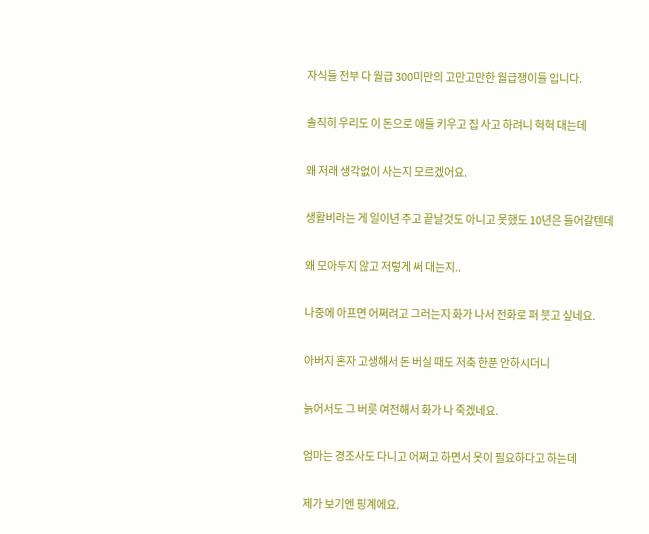자식들 전부 다 월급 300미만의 고만고만한 월급쟁이들 입니다.

솔직히 우리도 이 돈으로 애들 키우고 집 사고 하려니 헉헉 대는데

왜 저래 생각없이 사는지 모르겠어요.

생활비라는 게 일이년 주고 끝날것도 아니고 못했도 10년은 들어갈텐데

왜 모아두지 않고 저렇게 써 대는지..

나중에 아프면 어쩌려고 그러는지 화가 나서 전화로 퍼 붓고 싶네요.

아버지 혼자 고생해서 돈 버실 때도 저축 한푼 안하시더니

늙어서도 그 버릇 여전해서 화가 나 죽겠네요.

엄마는 경조사도 다니고 어쩌고 하면서 옷이 필요하다고 하는데

제가 보기엔 핑계에요.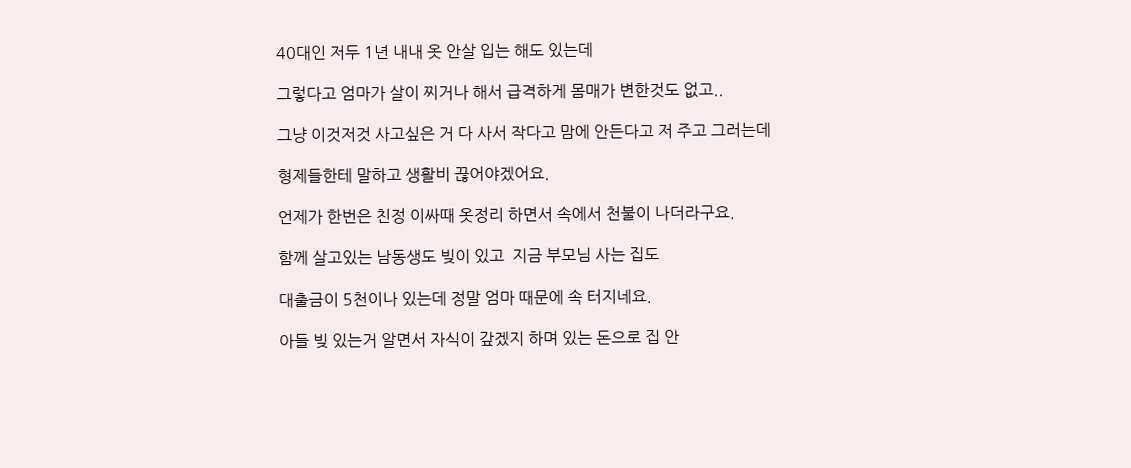40대인 저두 1년 내내 옷 안살 입는 해도 있는데

그렇다고 엄마가 살이 찌거나 해서 급격하게 몸매가 변한것도 없고..

그냥 이것저것 사고싶은 거 다 사서 작다고 맘에 안든다고 저 주고 그러는데

형제들한테 말하고 생활비 끊어야겠어요.

언제가 한번은 친정 이싸때 옷정리 하면서 속에서 천불이 나더라구요.

함께 살고있는 남동생도 빚이 있고  지금 부모님 사는 집도

대출금이 5천이나 있는데 정말 엄마 때문에 속 터지네요.

아들 빚 있는거 알면서 자식이 갚겠지 하며 있는 돈으로 집 안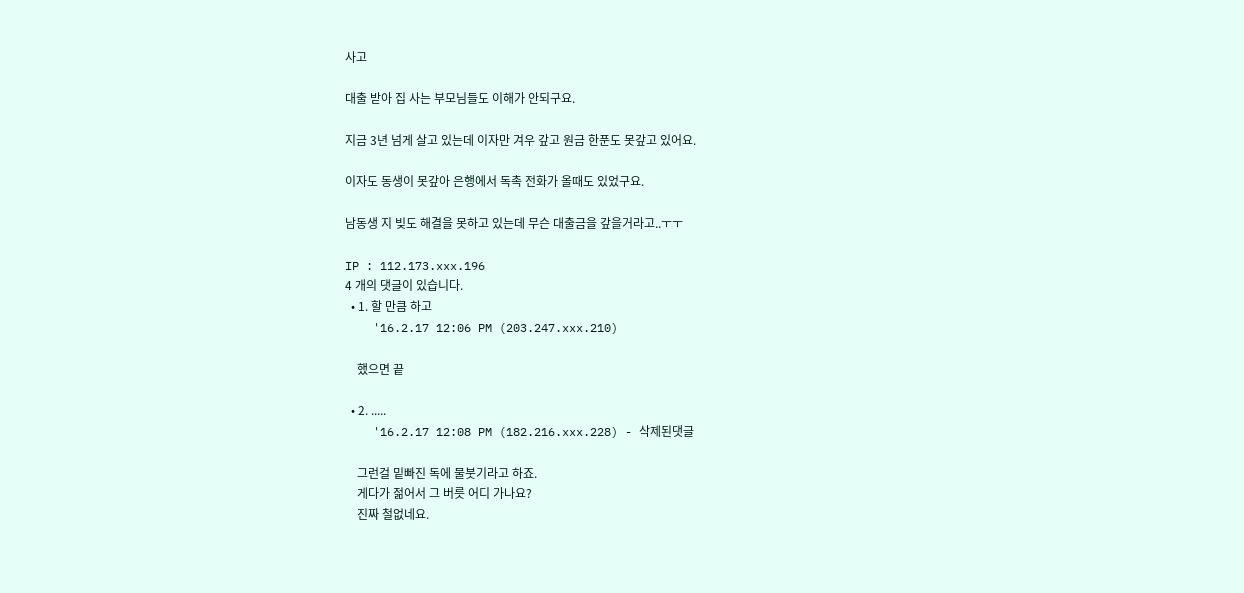사고

대출 받아 집 사는 부모님들도 이해가 안되구요.

지금 3년 넘게 살고 있는데 이자만 겨우 갚고 원금 한푼도 못갚고 있어요.

이자도 동생이 못갚아 은행에서 독촉 전화가 올때도 있었구요.

남동생 지 빚도 해결을 못하고 있는데 무슨 대출금을 갚을거라고..ㅜㅜ

IP : 112.173.xxx.196
4 개의 댓글이 있습니다.
  • 1. 할 만큼 하고
    '16.2.17 12:06 PM (203.247.xxx.210)

    했으면 끝

  • 2. .....
    '16.2.17 12:08 PM (182.216.xxx.228) - 삭제된댓글

    그런걸 밑빠진 독에 물붓기라고 하죠.
    게다가 젊어서 그 버릇 어디 가나요?
    진짜 철없네요.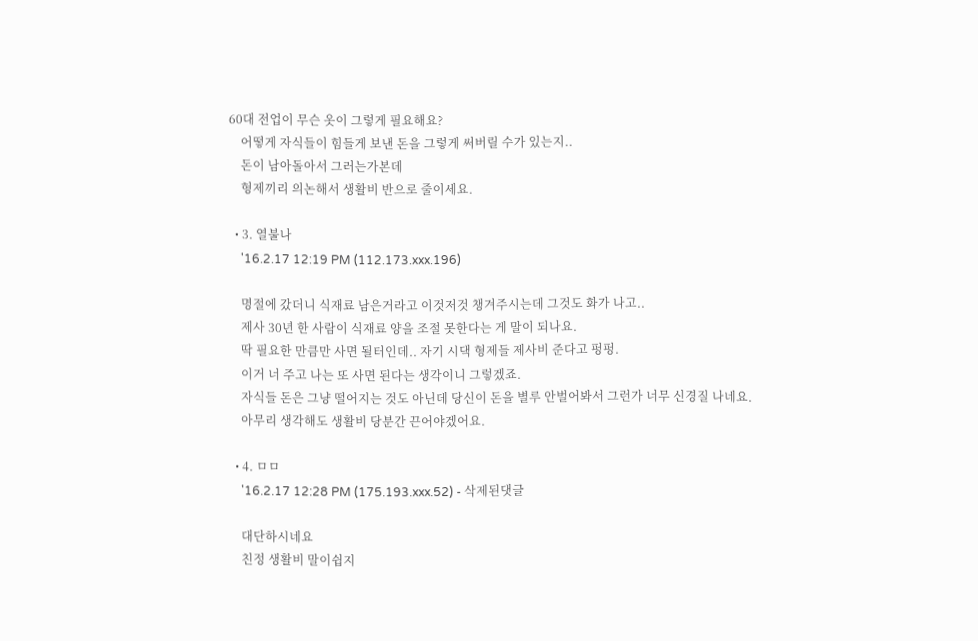60대 전업이 무슨 옷이 그렇게 필요해요?
    어떻게 자식들이 힘들게 보낸 돈을 그렇게 써버릴 수가 있는지..
    돈이 남아돌아서 그러는가본데
    형제끼리 의논해서 생활비 반으로 줄이세요.

  • 3. 열불나
    '16.2.17 12:19 PM (112.173.xxx.196)

    명절에 갔더니 식재료 남은거라고 이것저것 챙겨주시는데 그것도 화가 나고..
    제사 30년 한 사람이 식재료 양을 조절 못한다는 게 말이 되나요.
    딱 필요한 만큼만 사면 될터인데.. 자기 시댁 형제들 제사비 준다고 펑펑.
    이거 너 주고 나는 또 사면 된다는 생각이니 그렇겠죠.
    자식들 돈은 그냥 떨어지는 것도 아닌데 당신이 돈을 별루 안벌어봐서 그런가 너무 신경질 나네요.
    아무리 생각해도 생활비 당분간 끈어야겠어요.

  • 4. ㅁㅁ
    '16.2.17 12:28 PM (175.193.xxx.52) - 삭제된댓글

    대단하시네요
    친정 생활비 말이쉽지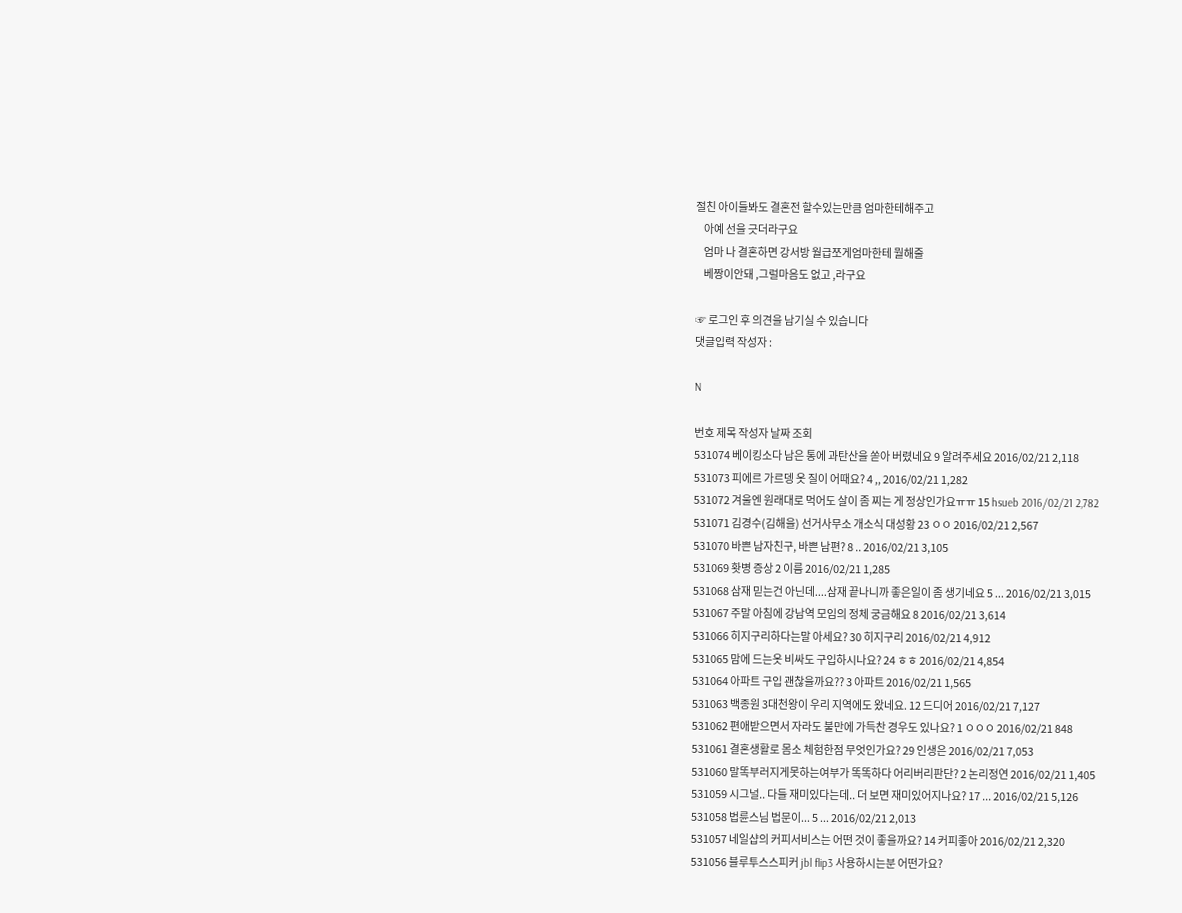절친 아이들봐도 결혼전 할수있는만큼 엄마한테해주고
    아예 선을 긋더라구요
    엄마 나 결혼하면 강서방 월급쪼게엄마한테 뭘해줄
    베짱이안돼 ,그럴마음도 없고 ,라구요

☞ 로그인 후 의견을 남기실 수 있습니다
댓글입력 작성자 :

N

번호 제목 작성자 날짜 조회
531074 베이킹소다 남은 통에 과탄산을 쏟아 버렸네요 9 알려주세요 2016/02/21 2,118
531073 피에르 가르뎅 옷 질이 어때요? 4 ,, 2016/02/21 1,282
531072 겨울엔 원래대로 먹어도 살이 좀 찌는 게 정상인가요ㅠㅠ 15 hsueb 2016/02/21 2,782
531071 김경수(김해을) 선거사무소 개소식 대성황 23 ㅇㅇ 2016/02/21 2,567
531070 바쁜 남자친구, 바쁜 남편? 8 .. 2016/02/21 3,105
531069 홧병 증상 2 이름 2016/02/21 1,285
531068 삼재 믿는건 아닌데....삼재 끝나니까 좋은일이 좀 생기네요 5 ... 2016/02/21 3,015
531067 주말 아침에 강남역 모임의 정체 궁금해요 8 2016/02/21 3,614
531066 히지구리하다는말 아세요? 30 히지구리 2016/02/21 4,912
531065 맘에 드는옷 비싸도 구입하시나요? 24 ㅎㅎ 2016/02/21 4,854
531064 아파트 구입 괜찮을까요?? 3 아파트 2016/02/21 1,565
531063 백종원 3대천왕이 우리 지역에도 왔네요. 12 드디어 2016/02/21 7,127
531062 편애받으면서 자라도 불만에 가득찬 경우도 있나요? 1 ㅇㅇㅇ 2016/02/21 848
531061 결혼생활로 몸소 체험한점 무엇인가요? 29 인생은 2016/02/21 7,053
531060 말똑부러지게못하는여부가 똑똑하다 어리버리판단? 2 논리정연 2016/02/21 1,405
531059 시그널.. 다들 재미있다는데.. 더 보면 재미있어지나요? 17 ... 2016/02/21 5,126
531058 법륜스님 법문이... 5 ... 2016/02/21 2,013
531057 네일샵의 커피서비스는 어떤 것이 좋을까요? 14 커피좋아 2016/02/21 2,320
531056 블루투스스피커 jbl flip3 사용하시는분 어떤가요?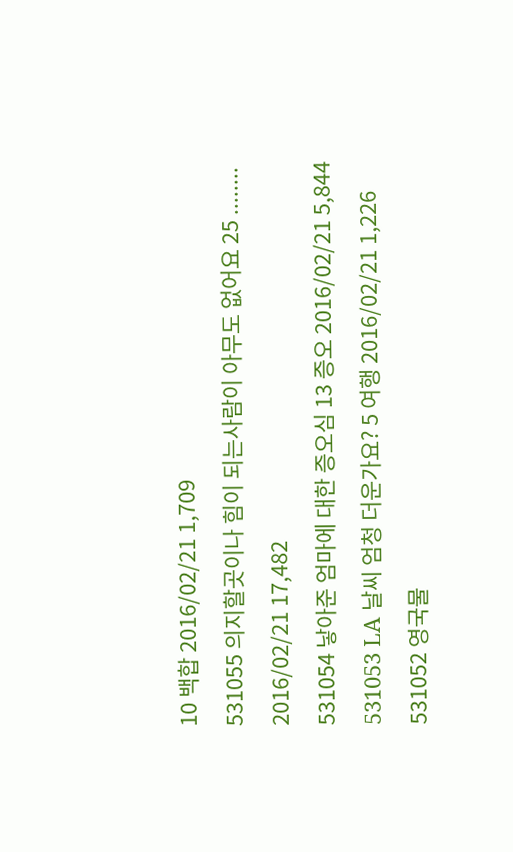10 백합 2016/02/21 1,709
531055 의지할곳이나 힘이 되는사람이 아무도 없어요 25 ........ 2016/02/21 17,482
531054 낳아준 엄마에 대한 증오심 13 증오 2016/02/21 5,844
531053 LA 날씨 엄청 더운가요? 5 여행 2016/02/21 1,226
531052 영국물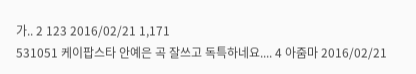가.. 2 123 2016/02/21 1,171
531051 케이팝스타 안예은 곡 잘쓰고 독특하네요.... 4 아줌마 2016/02/21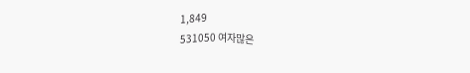1,849
531050 여자많은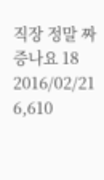직장 정말 짜증나요 18 2016/02/21 6,610